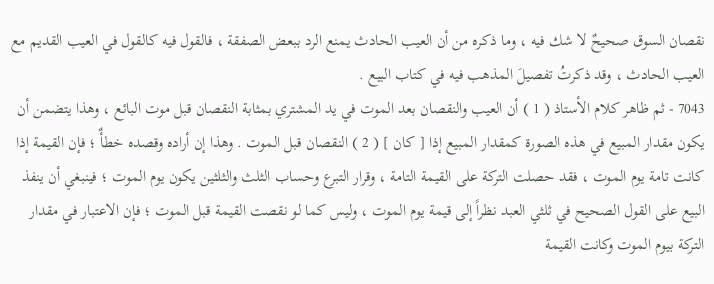نقصان السوق صحيحٌ لا شك فيه ، وما ذكره من أن العيب الحادث يمنع الرد ببعض الصفقة ، فالقول فيه كالقول في العيب القديم مع العيب الحادث ، وقد ذكرتُ تفصيلَ المذهب فيه في كتاب البيع .
7043 - ثم ظاهر كلام الأستاذ ( 1 ) أن العيب والنقصان بعد الموت في يد المشتري بمثابة النقصان قبل موت البائع ، وهذا يتضمن أن يكون مقدار المبيع في هذه الصورة كمقدار المبيع إذا [ كان ] ( 2 ) النقصان قبل الموت . وهذا إن أراده وقصده خطأٌ ؛ فإن القيمة إذا كانت تامة يوم الموت ، فقد حصلت التركة على القيمة التامة ، وقرار التبرع وحساب الثلث والثلثين يكون يوم الموت ؛ فينبغي أن ينفذ البيع على القول الصحيح في ثلثي العبد نظراً إلى قيمة يوم الموت ، وليس كما لو نقصت القيمة قبل الموت ؛ فإن الاعتبار في مقدار التركة بيوم الموت وكانت القيمة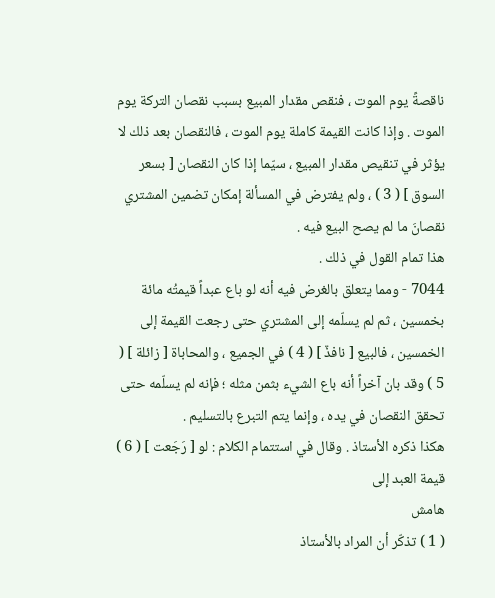ناقصةً يوم الموت ، فنقص مقدار المبيع بسبب نقصان التركة يوم الموت . وإذا كانت القيمة كاملة يوم الموت ، فالنقصان بعد ذلك لا يؤثر في تنقيص مقدار المبيع ، سيّما إذا كان النقصان [ بسعر السوق ] ( 3 ) ، ولم يفترض في المسألة إمكان تضمين المشتري نقصانَ ما لم يصح البيع فيه .
هذا تمام القول في ذلك .
7044 - ومما يتعلق بالغرض فيه أنه لو باع عبداً قيمتُه مائة بخمسين ، ثم لم يسلّمه إلى المشتري حتى رجعت القيمة إلى الخمسين ، فالبيع [ نافذٌ ] ( 4 ) في الجميع ، والمحاباة [ زائلة ] ( 5 ) وقد بان آخراً أنه باع الشيء بثمن مثله ؛ فإنه لم يسلّمه حتى تحقق النقصان في يده ، وإنما يتم التبرع بالتسليم .
هكذا ذكره الأستاذ . وقال في استتمام الكلام : لو [ رَجَعت ] ( 6 ) قيمة العبد إلى
هامش
( 1 ) تذكّر أن المراد بالأستاذ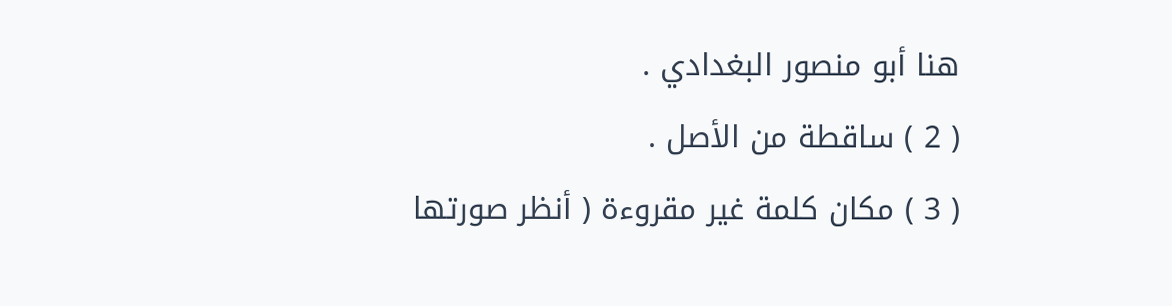هنا أبو منصور البغدادي .
( 2 ) ساقطة من الأصل .
( 3 ) مكان كلمة غير مقروءة ( أنظر صورتها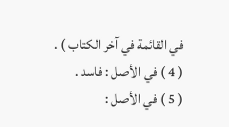في القائمة في آخر الكتاب ) .
( 4 ) في الأصل : فاسد .
( 5 ) في الأصل :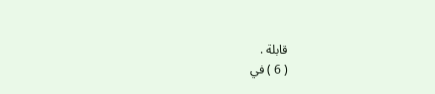قابلة .
( 6 ) في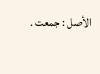الأصل : جمعت .